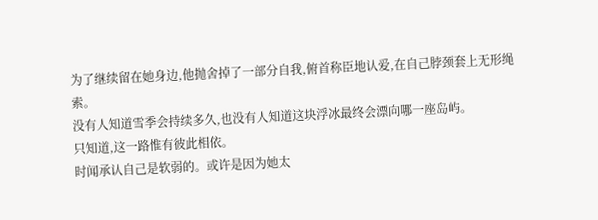为了继续留在她身边,他抛舍掉了一部分自我,俯首称臣地认爱,在自己脖颈套上无形绳索。
没有人知道雪季会持续多久,也没有人知道这块浮冰最终会漂向哪一座岛屿。
只知道,这一路惟有彼此相依。
时闻承认自己是软弱的。或许是因为她太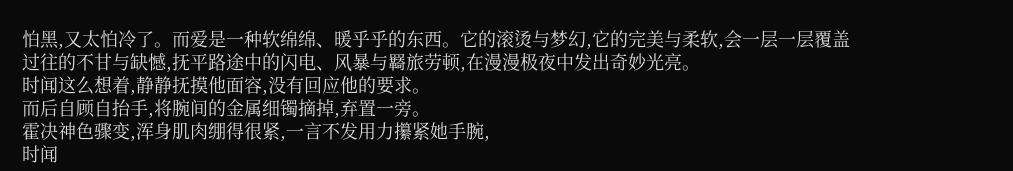怕黑,又太怕冷了。而爱是一种软绵绵、暖乎乎的东西。它的滚烫与梦幻,它的完美与柔软,会一层一层覆盖过往的不甘与缺憾,抚平路途中的闪电、风暴与羇旅劳顿,在漫漫极夜中发出奇妙光亮。
时闻这么想着,静静抚摸他面容,没有回应他的要求。
而后自顾自抬手,将腕间的金属细镯摘掉,弃置一旁。
霍决神色骤变,浑身肌肉绷得很紧,一言不发用力攥紧她手腕,
时闻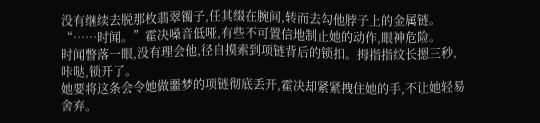没有继续去脱那枚翡翠镯子,任其缀在腕间,转而去勾他脖子上的金属链。
“……时闻。”霍决嗓音低哑,有些不可置信地制止她的动作,眼神危险。
时闻瞥落一眼,没有理会他,径自摸索到项链背后的锁扣。拇指指纹长摁三秒,咔哒,锁开了。
她要将这条会令她做噩梦的项链彻底丢开,霍决却紧紧拽住她的手,不让她轻易舍弃。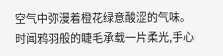空气中弥漫着橙花绿意酸涩的气味。
时闻鸦羽般的睫毛承载一片柔光,手心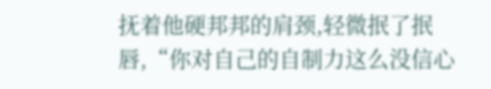抚着他硬邦邦的肩颈,轻微抿了抿唇,“你对自己的自制力这么没信心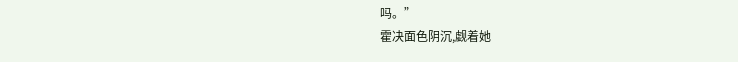吗。”
霍决面色阴沉,觑着她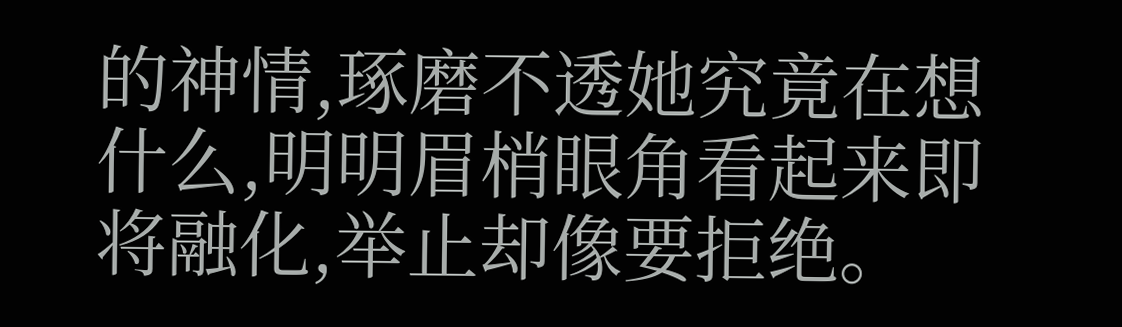的神情,琢磨不透她究竟在想什么,明明眉梢眼角看起来即将融化,举止却像要拒绝。